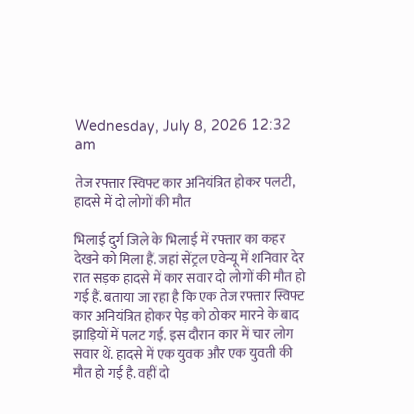Wednesday, July 8, 2026 12:32 am

तेज रफ्तार स्विफ्ट कार अनियंत्रित होकर पलटी, हादसे में दो लोगों की मौत

भिलाई दुर्ग जिले के भिलाई में रफ्तार का कहर देखने को मिला हैं. जहां सेंट्रल एवेन्यू में शनिवार देर रात सड़क हादसे में कार सवार दो लोगों की मौत हो गई हैं. बताया जा रहा है कि एक तेज रफ्तार स्विफ्ट कार अनियंत्रित होकर पेड़ को ठोकर मारने के बाद झाड़ियों में पलट गई. इस दौरान कार में चार लोग सवार थें. हादसे में एक युवक और एक युवती की मौत हो गई है. वहीं दो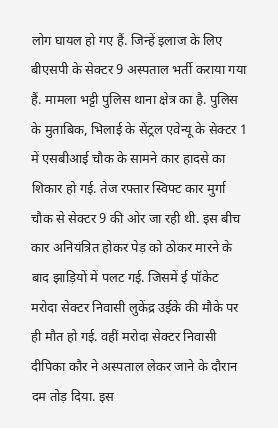लोग घायल हो गए हैं. जिन्हें इलाज के लिए बीएसपी के सेक्टर 9 अस्पताल भर्ती कराया गया हैं. मामला भट्टी पुलिस थाना क्षेत्र का है. पुलिस के मुताबिक, भिलाई के सेंट्रल एवेन्यू के सेक्टर 1 में एसबीआई चौक के सामने कार हादसे का शिकार हो गई. तेज रफ्तार स्विफ्ट कार मुर्गा चौक से सेक्टर 9 की ओर जा रही थी. इस बीच कार अनियंत्रित होकर पेड़ को ठोकर मारने के बाद झाड़ियों में पलट गई. जिसमें ई पॉकेट मरोदा सेक्टर निवासी लुकेंद्र उईके की मौके पर ही मौत हो गई. वहीं मरोदा सेक्टर निवासी दीपिका कौर ने अस्पताल लेकर जाने के दौरान दम तोड़ दिया. इस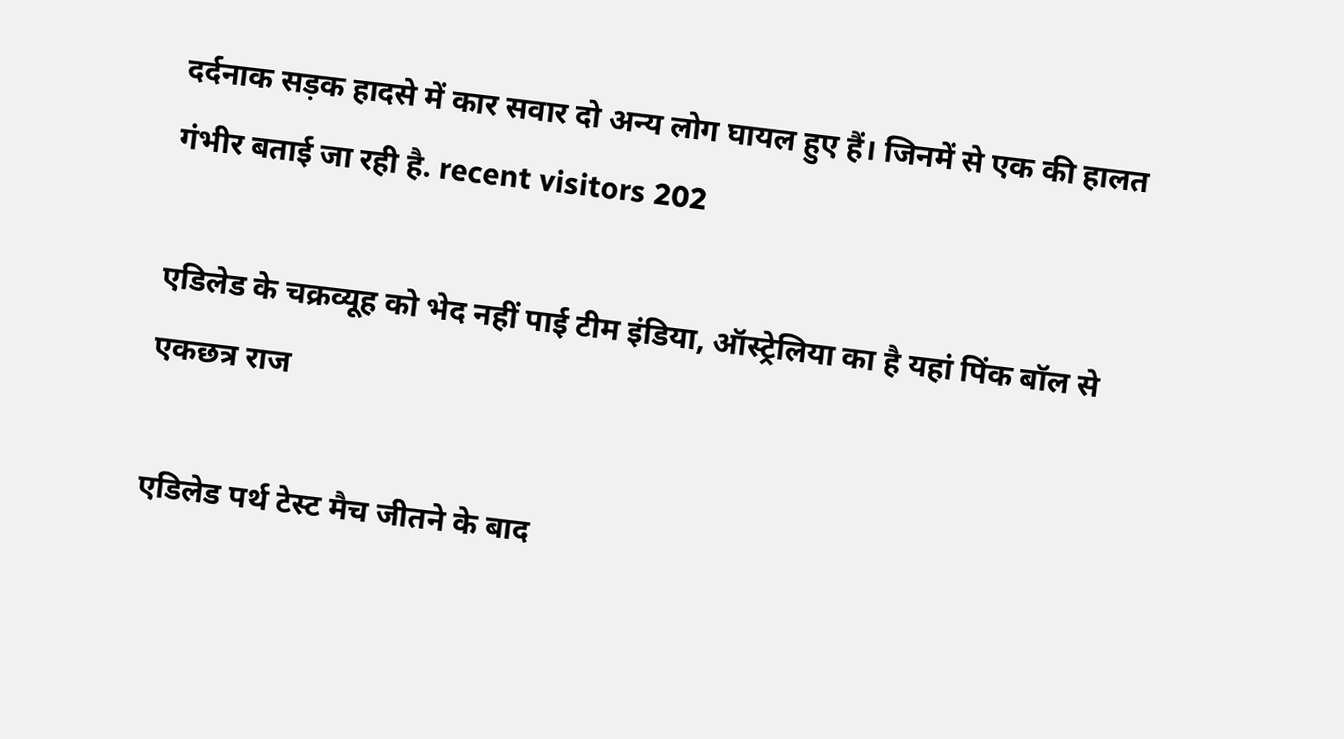दर्दनाक सड़क हादसे में कार सवार दो अन्य लोग घायल हुए हैं। जिनमें से एक की हालत गंभीर बताई जा रही है. recent visitors 202

एडिलेड के चक्रव्यूह को भेद नहीं पाई टीम इंडिया, ऑस्ट्रेलिया का है यहां पिंक बॉल से एकछत्र राज

एडिलेड पर्थ टेस्ट मैच जीतने के बाद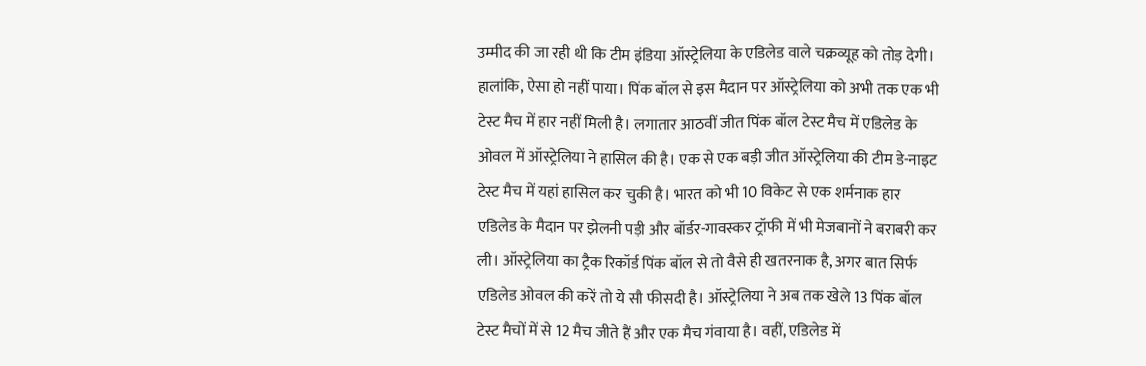उम्मीद की जा रही थी कि टीम इंडिया ऑस्ट्रेलिया के एडिलेड वाले चक्रव्यूह को तोड़ देगी। हालांकि, ऐसा हो नहीं पाया। पिंक बॉल से इस मैदान पर ऑस्ट्रेलिया को अभी तक एक भी टेस्ट मैच में हार नहीं मिली है। लगातार आठवीं जीत पिंक बॉल टेस्ट मैच में एडिलेड के ओवल में ऑस्ट्रेलिया ने हासिल की है। एक से एक बड़ी जीत ऑस्ट्रेलिया की टीम डे-नाइट टेस्ट मैच में यहां हासिल कर चुकी है। भारत को भी 10 विकेट से एक शर्मनाक हार एडिलेड के मैदान पर झेलनी पड़ी और बॉर्डर-गावस्कर ट्रॉफी में भी मेजबानों ने बराबरी कर ली। ऑस्ट्रेलिया का ट्रैक रिकॉर्ड पिंक बॉल से तो वैसे ही खतरनाक है, अगर बात सिर्फ एडिलेड ओवल की करें तो ये सौ फीसदी है। ऑस्ट्रेलिया ने अब तक खेले 13 पिंक बॉल टेस्ट मैचों में से 12 मैच जीते हैं और एक मैच गंवाया है। वहीं, एडिलेड में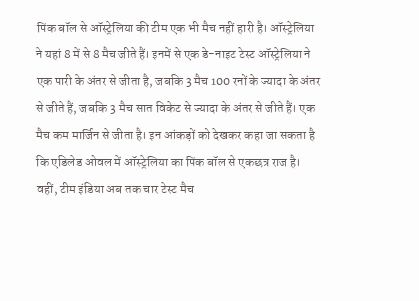पिंक बॉल से ऑस्ट्रेलिया की टीम एक भी मैच नहीं हारी है। ऑस्ट्रेलिया ने यहां 8 में से 8 मैच जीते हैं। इनमें से एक डे-नाइट टेस्ट ऑस्ट्रेलिया ने एक पारी के अंतर से जीता है, जबकि 3 मैच 100 रनों के ज्यादा के अंतर से जीते हैं, जबकि 3 मैच सात विकेट से ज्यादा के अंतर से जीते हैं। एक मैच कम मार्जिन से जीता है। इन आंकड़ों को देखकर कहा जा सकता है कि एडिलेड ओवल में ऑस्ट्रेलिया का पिंक बॉल से एकछत्र राज है। वहीं, टीम इंडिया अब तक चार टेस्ट मैच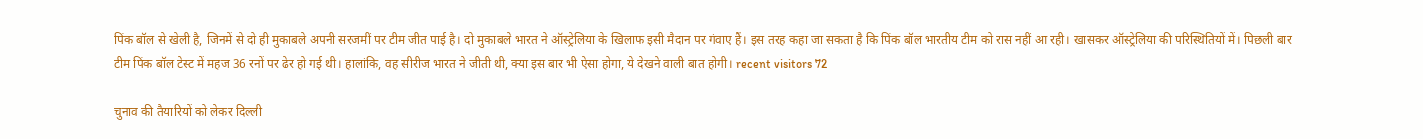पिंक बॉल से खेली है, जिनमें से दो ही मुकाबले अपनी सरजमीं पर टीम जीत पाई है। दो मुकाबले भारत ने ऑस्ट्रेलिया के खिलाफ इसी मैदान पर गंवाए हैं। इस तरह कहा जा सकता है कि पिंक बॉल भारतीय टीम को रास नहीं आ रही। खासकर ऑस्ट्रेलिया की परिस्थितियों में। पिछली बार टीम पिंक बॉल टेस्ट में महज 36 रनों पर ढेर हो गई थी। हालांकि, वह सीरीज भारत ने जीती थी, क्या इस बार भी ऐसा होगा, ये देखने वाली बात होगी। recent visitors 72

चुनाव की तैयारियों को लेकर दिल्ली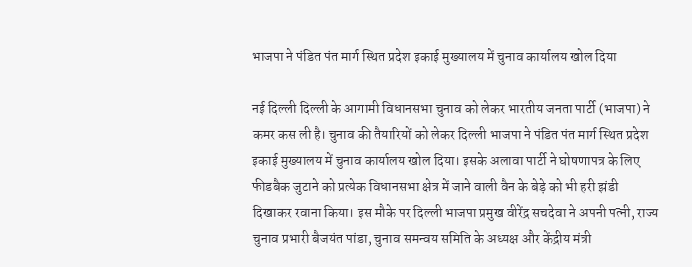भाजपा ने पंडित पंत मार्ग स्थित प्रदेश इकाई मुख्यालय में चुनाव कार्यालय खोल दिया

नई दिल्ली दिल्ली के आगामी विधानसभा चुनाव को लेकर भारतीय जनता पार्टी (भाजपा) ने कमर कस ली है। चुनाव की तैयारियों को लेकर दिल्ली भाजपा ने पंडित पंत मार्ग स्थित प्रदेश इकाई मुख्यालय में चुनाव कार्यालय खोल दिया। इसके अलावा पार्टी ने घोषणापत्र के लिए फीडबैक जुटाने को प्रत्येक विधानसभा क्षेत्र में जाने वाली वैन के बेड़े को भी हरी झंडी दिखाकर रवाना किया। इस मौके पर दिल्ली भाजपा प्रमुख वीरेंद्र सचदेवा ने अपनी पत्नी, राज्य चुनाव प्रभारी बैजयंत पांडा, चुनाव समन्वय समिति के अध्यक्ष और केंद्रीय मंत्री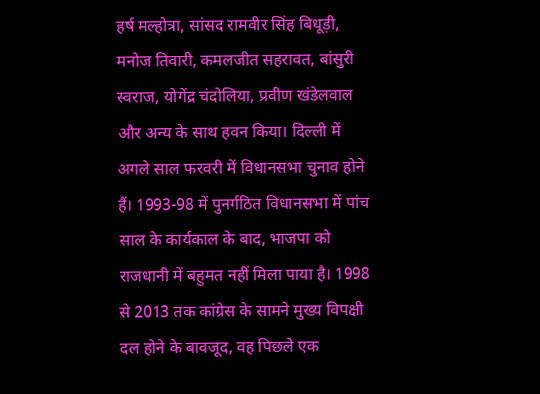हर्ष मल्होत्रा, सांसद रामवीर सिंह बिधूड़ी, मनोज तिवारी, कमलजीत सहरावत, बांसुरी स्वराज, योगेंद्र चंदोलिया, प्रवीण खंडेलवाल और अन्य के साथ हवन किया। दिल्ली में अगले साल फरवरी में विधानसभा चुनाव होने हैं। 1993-98 में पुनर्गठित विधानसभा में पांच साल के कार्यकाल के बाद, भाजपा को राजधानी में बहुमत नहीं मिला पाया है। 1998 से 2013 तक कांग्रेस के सामने मुख्य विपक्षी दल होने के बावजूद, वह पिछले एक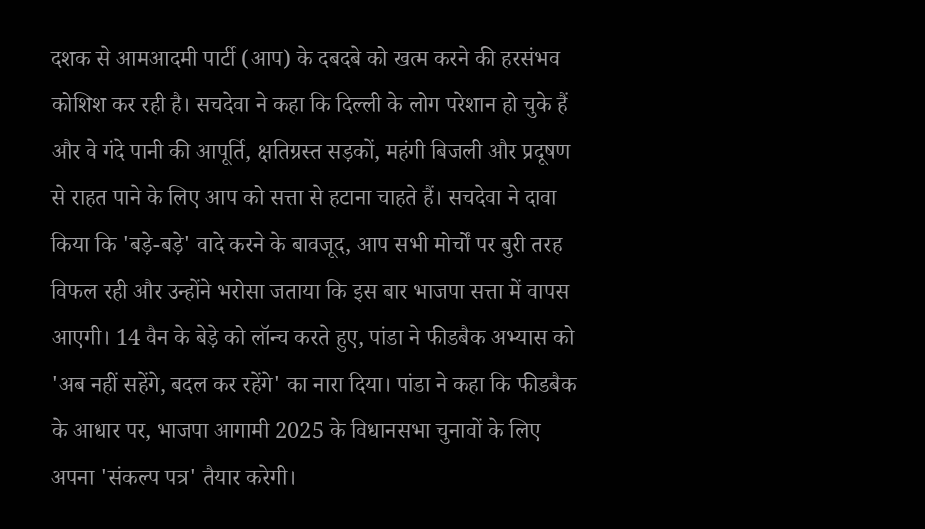दशक से आमआदमी पार्टी (आप) के दबदबे को खत्म करने की हरसंभव कोशिश कर रही है। सचदेवा ने कहा कि दिल्ली के लोग परेशान हो चुके हैं और वे गंदे पानी की आपूर्ति, क्षतिग्रस्त सड़कों, महंगी बिजली और प्रदूषण से राहत पाने के लिए आप को सत्ता से हटाना चाहते हैं। सचदेवा ने दावा किया कि 'बड़े-बड़े' वादे करने के बावजूद, आप सभी मोर्चों पर बुरी तरह विफल रही और उन्होंने भरोसा जताया कि इस बार भाजपा सत्ता में वापस आएगी। 14 वैन के बेड़े को लॉन्च करते हुए, पांडा ने फीडबैक अभ्यास को 'अब नहीं सहेंगे, बदल कर रहेंगे' का नारा दिया। पांडा ने कहा कि फीडबैक के आधार पर, भाजपा आगामी 2025 के विधानसभा चुनावों के लिए अपना 'संकल्प पत्र' तैयार करेगी।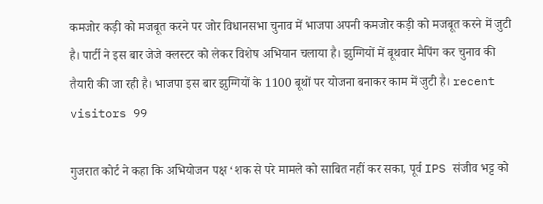कमजोर कड़ी को मजबूत करने पर जोर विधानसभा चुनाव में भाजपा अपनी कमजोर कड़ी को मजबूत करने में जुटी है। पार्टी ने इस बार जेजे क्लस्टर को लेकर विशेष अभियान चलाया है। झुग्गियों में बूथवार मैपिंग कर चुनाव की तैयारी की जा रही है। भाजपा इस बार झुग्गियों के 1100 बूथों पर योजना बनाकर काम में जुटी है। recent visitors 99

गुजरात कोर्ट ने कहा कि अभियोजन पक्ष ‘शक से परे मामले को साबित नहीं कर सका, पूर्व IPS संजीव भट्ट को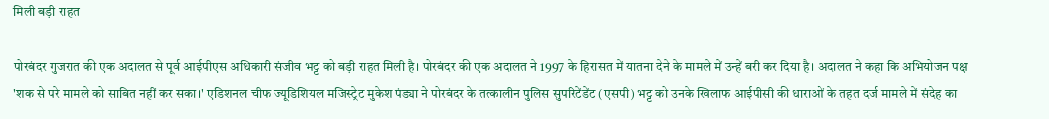मिली बड़ी राहत

पोरबंदर गुजरात की एक अदालत से पूर्व आईपीएस अधिकारी संजीव भट्ट को बड़ी राहत मिली है। पोरबंदर की एक अदालत ने 1997 के हिरासत में यातना देने के मामले में उन्हें बरी कर दिया है। अदालत ने कहा कि अभियोजन पक्ष 'शक से परे मामले को साबित नहीं कर सका।' एडिशनल चीफ ज्यूडिशियल मजिस्ट्रेट मुकेश पंड्या ने पोरबंदर के तत्कालीन पुलिस सुपरिटेंडेंट (एसपी) भट्ट को उनके खिलाफ आईपीसी की धाराओं के तहत दर्ज मामले में संदेह का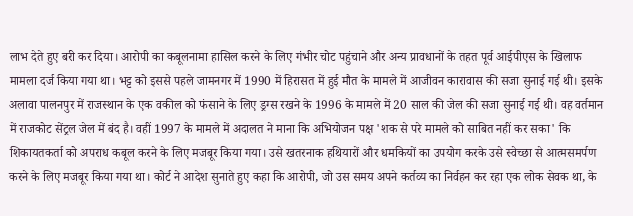लाभ देते हुए बरी कर दिया। आरोपी का कबूलनामा हासिल करने के लिए गंभीर चोट पहुंचाने और अन्य प्रावधानों के तहत पूर्व आईपीएस के खिलाफ मामला दर्ज किया गया था। भट्ट को इससे पहले जामनगर में 1990 में हिरासत में हुई मौत के मामले में आजीवन कारावास की सजा सुनाई गई थी। इसके अलावा पालनपुर में राजस्थान के एक वकील को फंसाने के लिए ड्रग्स रखने के 1996 के मामले में 20 साल की जेल की सजा सुनाई गई थी। वह वर्तमान में राजकोट सेंट्रल जेल में बंद है। वहीं 1997 के मामले में अदालत ने माना कि अभियोजन पक्ष 'शक से परे मामले को साबित नहीं कर सका' कि शिकायतकर्ता को अपराध कबूल करने के लिए मजबूर किया गया। उसे खतरनाक हथियारों और धमकियों का उपयोग करके उसे स्वेच्छा से आत्मसमर्पण करने के लिए मजबूर किया गया था। कोर्ट ने आदेश सुनाते हुए कहा कि आरोपी, जो उस समय अपने कर्तव्य का निर्वहन कर रहा एक लोक सेवक था, के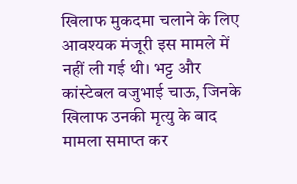खिलाफ मुकदमा चलाने के लिए आवश्यक मंजूरी इस मामले में नहीं ली गई थी। भट्ट और कांस्टेबल वजुभाई चाऊ, जिनके खिलाफ उनकी मृत्यु के बाद मामला समाप्त कर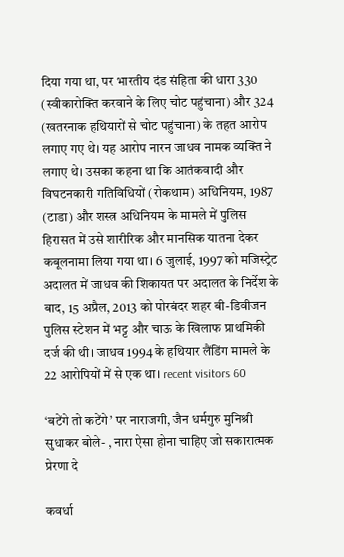दिया गया था, पर भारतीय दंड संहिता की धारा 330 (स्वीकारोक्ति करवाने के लिए चोट पहुंचाना) और 324 (खतरनाक हथियारों से चोट पहुंचाना) के तहत आरोप लगाए गए थे। यह आरोप नारन जाधव नामक व्यक्ति ने लगाए थे। उसका कहना था कि आतंकवादी और विघटनकारी गतिविधियों (रोकथाम) अधिनियम, 1987 (टाडा) और शस्त्र अधिनियम के मामले में पुलिस हिरासत में उसे शारीरिक और मानसिक यातना देकर कबूलनामा लिया गया था। 6 जुलाई, 1997 को मजिस्ट्रेट अदालत में जाधव की शिकायत पर अदालत के निर्देश के बाद, 15 अप्रैल, 2013 को पोरबंदर शहर बी-डिवीजन पुलिस स्टेशन में भट्ट और चाऊ के खिलाफ प्राथमिकी दर्ज की थी। जाधव 1994 के हथियार लैंडिंग मामले के 22 आरोपियों में से एक था। recent visitors 60

‘बटेंगे तो कटेंगे’ पर नाराजगी, जैन धर्मगुरु मुनिश्री सुधाकर बोले- , नारा ऐसा होना चाहिए जो सकारात्मक प्रेरणा दे

कवर्धा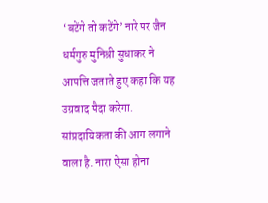‘बटेंगे तो कटेंगे’ नारे पर जैन धर्मगुरु मुनिश्री सुधाकर ने आपत्ति जताते हुए कहा कि यह उग्रवाद पैदा करेगा. सांप्रदायिकता की आग लगाने वाला है. नारा ऐसा होना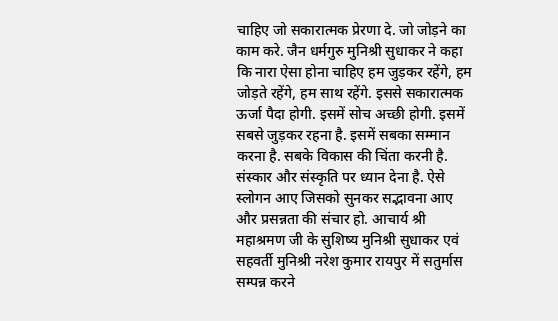चाहिए जो सकारात्मक प्रेरणा दे. जो जोड़ने का काम करे. जैन धर्मगुरु मुनिश्री सुधाकर ने कहा कि नारा ऐसा होना चाहिए हम जुड़कर रहेंगे, हम जोड़ते रहेंगे, हम साथ रहेंगे. इससे सकारात्मक ऊर्जा पैदा होगी. इसमें सोच अच्छी होगी. इसमें सबसे जुड़कर रहना है. इसमें सबका सम्मान करना है. सबके विकास की चिंता करनी है. संस्कार और संस्कृति पर ध्यान देना है. ऐसे स्लोगन आए जिसको सुनकर सद्भावना आए और प्रसन्नता की संचार हो. आचार्य श्री महाश्रमण जी के सुशिष्य मुनिश्री सुधाकर एवं सहवर्ती मुनिश्री नरेश कुमार रायपुर में सतुर्मास सम्पन्न करने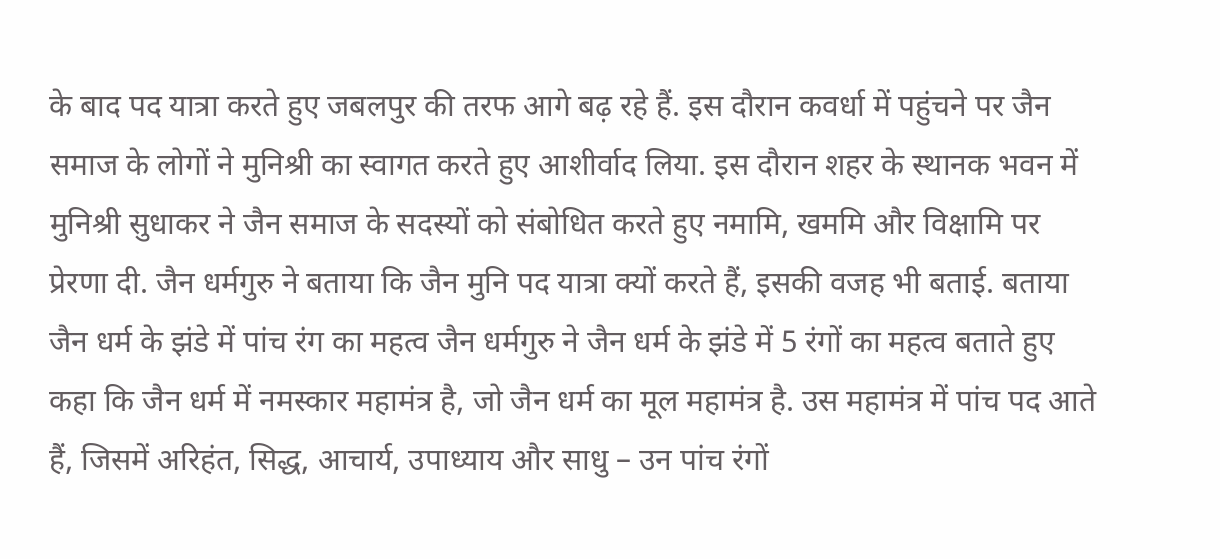के बाद पद यात्रा करते हुए जबलपुर की तरफ आगे बढ़ रहे हैं. इस दौरान कवर्धा में पहुंचने पर जैन समाज के लोगों ने मुनिश्री का स्वागत करते हुए आशीर्वाद लिया. इस दौरान शहर के स्थानक भवन में मुनिश्री सुधाकर ने जैन समाज के सदस्यों को संबोधित करते हुए नमामि, खममि और विक्षामि पर प्रेरणा दी. जैन धर्मगुरु ने बताया कि जैन मुनि पद यात्रा क्यों करते हैं, इसकी वजह भी बताई. बताया जैन धर्म के झंडे में पांच रंग का महत्व जैन धर्मगुरु ने जैन धर्म के झंडे में 5 रंगों का महत्व बताते हुए कहा कि जैन धर्म में नमस्कार महामंत्र है, जो जैन धर्म का मूल महामंत्र है. उस महामंत्र में पांच पद आते हैं, जिसमें अरिहंत, सिद्ध, आचार्य, उपाध्याय और साधु – उन पांच रंगों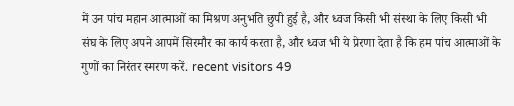में उन पांच महान आत्माओं का मिश्रण अनुभति छुपी हुई है, और ध्वज किसी भी संस्था के लिए किसी भी संघ के लिए अपने आपमें सिरमौर का कार्य करता है, और ध्वज भी ये प्रेरणा देता है कि हम पांच आत्माओं के गुणों का निरंतर स्मरण करें. recent visitors 49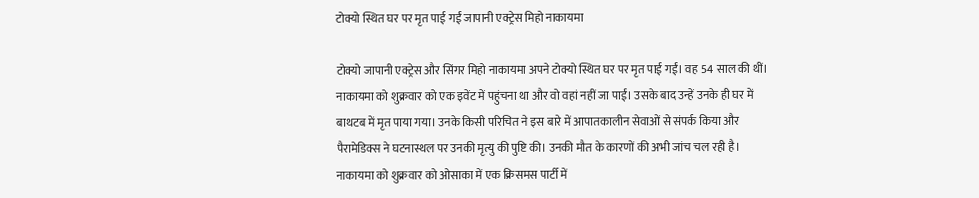टोक्यो स्थित घर पर मृत पाई गईं जापानी एक्ट्रेस मिहो नाकायमा

टोक्यो जापानी एक्ट्रेस और सिंगर मिहो नाकायमा अपने टोक्यो स्थित घर पर मृत पाई गईं। वह 54 साल की थीं। नाकायमा को शुक्रवार को एक इवेंट में पहुंचना था और वो वहां नहीं जा पाईं। उसके बाद उन्हें उनके ही घर में बाथटब में मृत पाया गया। उनके किसी परिचित ने इस बारे में आपातकालीन सेवाओं से संपर्क किया और पैरामेडिक्स ने घटनास्थल पर उनकी मृत्यु की पुष्टि की। उनकी मौत के कारणों की अभी जांच चल रही है। नाकायमा को शुक्रवार को ओसाका में एक क्रिसमस पार्टी में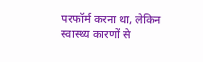परफॉर्म करना था, लेकिन स्वास्थ्य कारणों से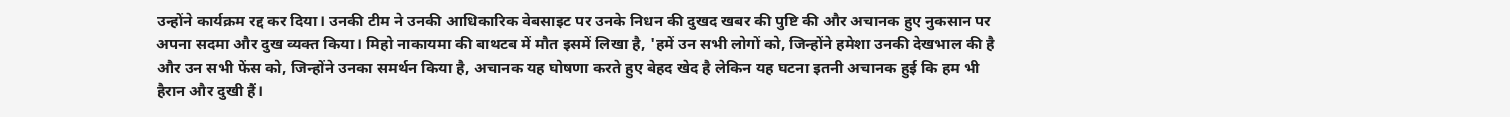उन्होंने कार्यक्रम रद्द कर दिया। उनकी टीम ने उनकी आधिकारिक वेबसाइट पर उनके निधन की दुखद खबर की पुष्टि की और अचानक हुए नुकसान पर अपना सदमा और दुख व्यक्त किया। मिहो नाकायमा की बाथटब में मौत इसमें लिखा है, 'हमें उन सभी लोगों को, जिन्होंने हमेशा उनकी देखभाल की है और उन सभी फेंस को, जिन्होंने उनका समर्थन किया है, अचानक यह घोषणा करते हुए बेहद खेद है लेकिन यह घटना इतनी अचानक हुई कि हम भी हैरान और दुखी हैं।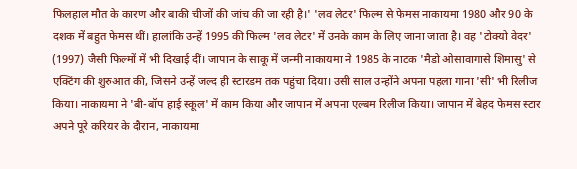फिलहाल मौत के कारण और बाकी चीजों की जांच की जा रही है।' 'लव लेटर' फिल्म से फेमस नाकायमा 1980 और 90 के दशक में बहुत फेमस थीं। हालांकि उन्हें 1995 की फिल्म 'लव लेटर' में उनके काम के लिए जाना जाता है। वह 'टोक्यो वेदर' (1997) जैसी फिल्मों में भी दिखाई दीं। जापान के साकू में जन्मी नाकायमा ने 1985 के नाटक 'मैडो ओसावागासे शिमासु' से एक्टिंग की शुरुआत की, जिसने उन्हें जल्द ही स्टारडम तक पहुंचा दिया। उसी साल उन्होंने अपना पहला गाना 'सी' भी रिलीज किया। नाकायमा ने 'बी-बॉप हाई स्कूल' में काम किया और जापान में अपना एल्बम रिलीज किया। जापान में बेहद फेमस स्टार अपने पूरे करियर के दौरान, नाकायमा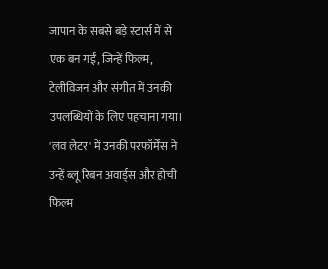जापान के सबसे बड़े स्टार्स में से एक बन गईं, जिन्हें फिल्म, टेलीविजन और संगीत में उनकी उपलब्धियों के लिए पहचाना गया। 'लव लेटर' में उनकी परफॉर्मेंस ने उन्हें ब्लू रिबन अवार्ड्स और होची फिल्म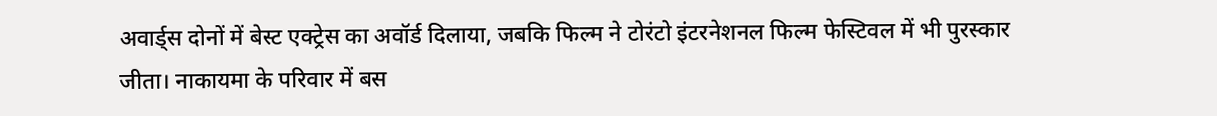अवार्ड्स दोनों में बेस्ट एक्ट्रेस का अवॉर्ड दिलाया, जबकि फिल्म ने टोरंटो इंटरनेशनल फिल्म फेस्टिवल में भी पुरस्कार जीता। नाकायमा के परिवार में बस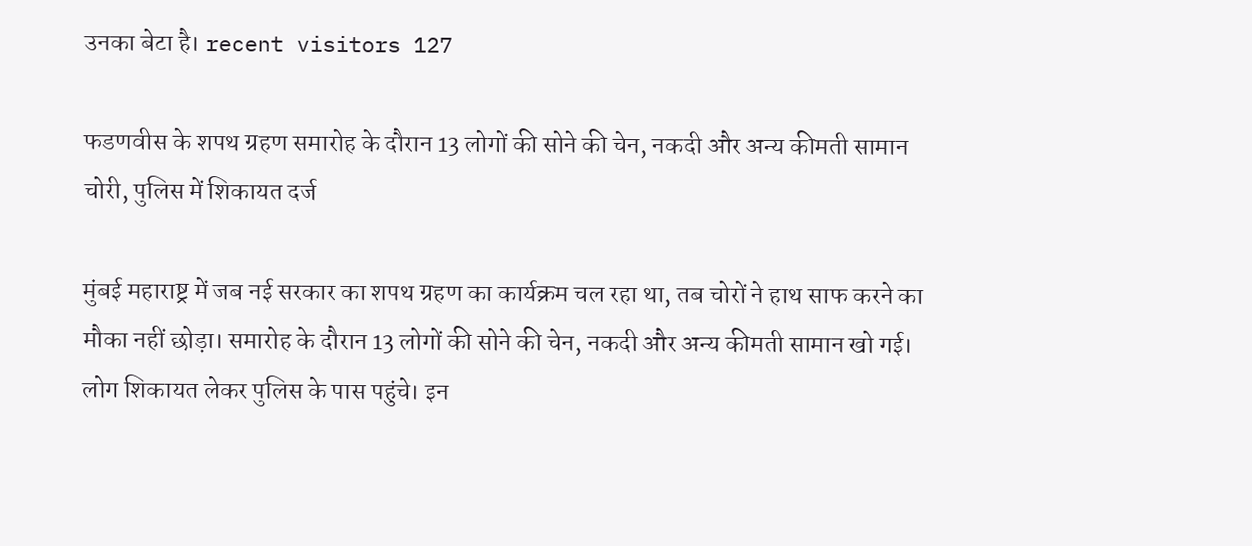उनका बेटा है। recent visitors 127

फडणवीस के शपथ ग्रहण समारोह के दौरान 13 लोगों की सोने की चेन, नकदी और अन्य कीमती सामान चोरी, पुलिस में शिकायत दर्ज

मुंबई महाराष्ट्र में जब नई सरकार का शपथ ग्रहण का कार्यक्रम चल रहा था, तब चोरों ने हाथ साफ करने का मौका नहीं छोड़ा। समारोह के दौरान 13 लोगों की सोने की चेन, नकदी और अन्य कीमती सामान खो गई। लोग शिकायत लेकर पुलिस के पास पहुंचे। इन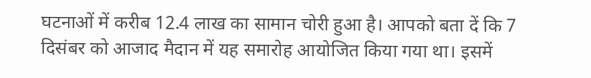घटनाओं में करीब 12.4 लाख का सामान चोरी हुआ है। आपको बता दें कि 7 दिसंबर को आजाद मैदान में यह समारोह आयोजित किया गया था। इसमें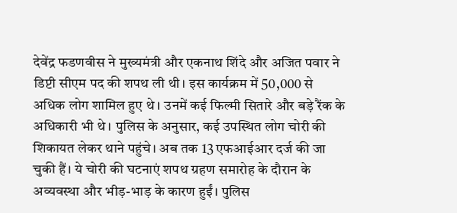देवेंद्र फडणवीस ने मुख्यमंत्री और एकनाथ शिंदे और अजित पवार ने डिप्टी सीएम पद की शपथ ली थी। इस कार्यक्रम में 50,000 से अधिक लोग शामिल हुए थे। उनमें कई फिल्मी सितारे और बड़े रैंक के अधिकारी भी थे। पुलिस के अनुसार, कई उपस्थित लोग चोरी की शिकायत लेकर थाने पहुंचे। अब तक 13 एफआईआर दर्ज की जा चुकी हैं। ये चोरी की घटनाएं शपथ ग्रहण समारोह के दौरान के अव्यवस्था और भीड़-भाड़ के कारण हुईं। पुलिस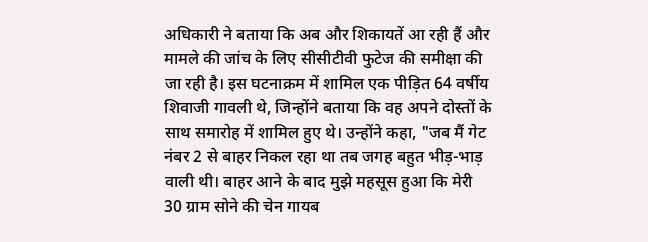अधिकारी ने बताया कि अब और शिकायतें आ रही हैं और मामले की जांच के लिए सीसीटीवी फुटेज की समीक्षा की जा रही है। इस घटनाक्रम में शामिल एक पीड़ित 64 वर्षीय शिवाजी गावली थे, जिन्होंने बताया कि वह अपने दोस्तों के साथ समारोह में शामिल हुए थे। उन्होंने कहा, "जब मैं गेट नंबर 2 से बाहर निकल रहा था तब जगह बहुत भीड़-भाड़ वाली थी। बाहर आने के बाद मुझे महसूस हुआ कि मेरी 30 ग्राम सोने की चेन गायब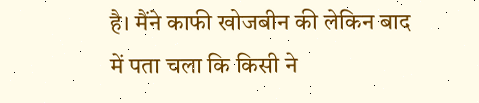है। मैंने काफी खोजबीन की लेकिन बाद में पता चला कि किसी ने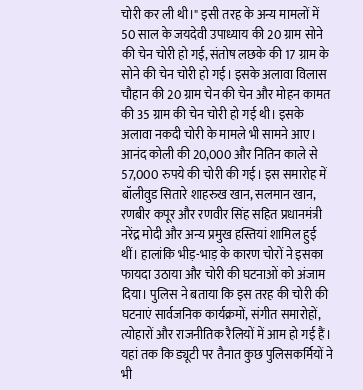चोरी कर ली थी।" इसी तरह के अन्य मामलों में 50 साल के जयदेवी उपाध्याय की 20 ग्राम सोने की चेन चोरी हो गई, संतोष लछके की 17 ग्राम के सोने की चेन चोरी हो गई। इसके अलावा विलास चौहान की 20 ग्राम चेन की चेन और मोहन कामत की 35 ग्राम की चेन चोरी हो गई थी। इसके अलावा नकदी चोरी के मामले भी सामने आए। आनंद कोली की 20,000 और नितिन काले से 57,000 रुपये की चोरी की गई। इस समारोह में बॉलीवुड सितारे शाहरुख खान, सलमान खान, रणबीर कपूर और रणवीर सिंह सहित प्रधानमंत्री नरेंद्र मोदी और अन्य प्रमुख हस्तियां शामिल हुई थीं। हालांकि भीड़-भाड़ के कारण चोरों ने इसका फायदा उठाया और चोरी की घटनाओं को अंजाम दिया। पुलिस ने बताया कि इस तरह की चोरी की घटनाएं सार्वजनिक कार्यक्रमों, संगीत समारोहों, त्योहारों और राजनीतिक रैलियों में आम हो गई हैं। यहां तक कि ड्यूटी पर तैनात कुछ पुलिसकर्मियों ने भी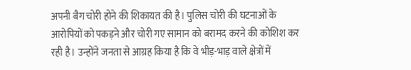अपनी बैग चोरी होने की शिकायत की है। पुलिस चोरी की घटनाओं के आरोपियों को पकड़ने और चोरी गए सामान को बरामद करने की कोशिश कर रही है। उन्होंने जनता से आग्रह किया है कि वे भीड़-भाड़ वाले क्षेत्रों में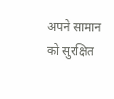अपने सामान को सुरक्षित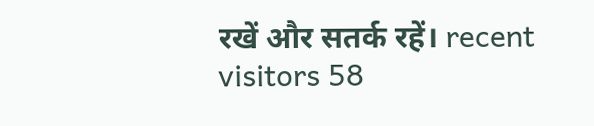रखें और सतर्क रहें। recent visitors 58